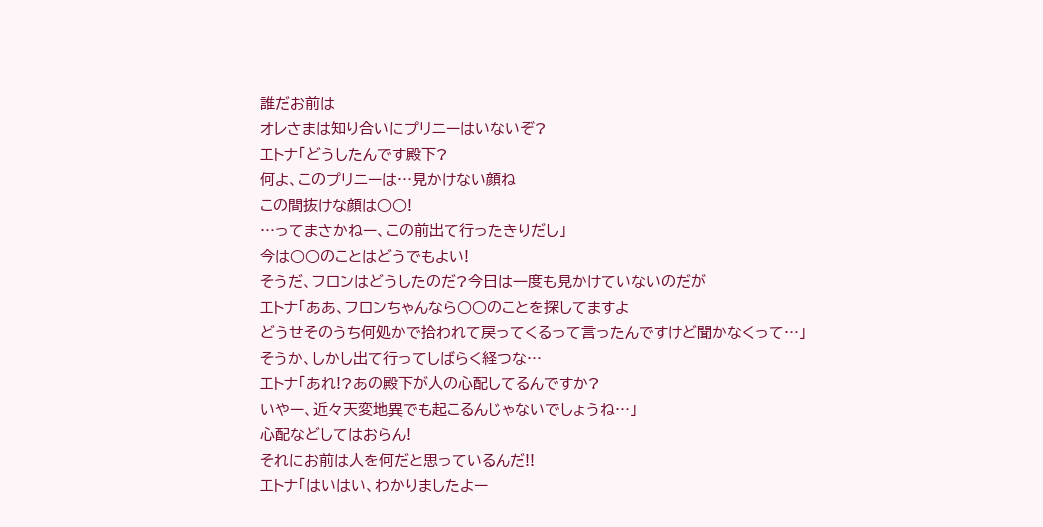誰だお前は
オレさまは知り合いにプリニーはいないぞ?
エトナ「どうしたんです殿下?
何よ、このプリニーは…見かけない顔ね
この間抜けな顔は○○!
…ってまさかねー、この前出て行ったきりだし」
今は○○のことはどうでもよい!
そうだ、フロンはどうしたのだ?今日は一度も見かけていないのだが
エトナ「ああ、フロンちゃんなら○○のことを探してますよ
どうせそのうち何処かで拾われて戻ってくるって言ったんですけど聞かなくって…」
そうか、しかし出て行ってしばらく経つな…
エトナ「あれ!?あの殿下が人の心配してるんですか?
いやー、近々天変地異でも起こるんじゃないでしょうね…」
心配などしてはおらん!
それにお前は人を何だと思っているんだ!!
エトナ「はいはい、わかりましたよー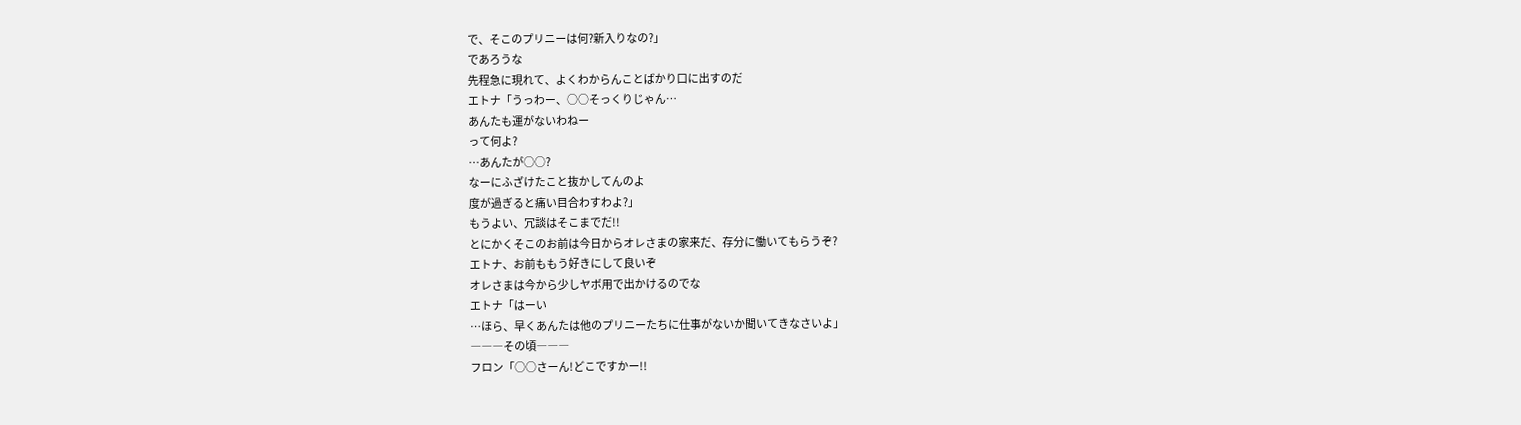で、そこのプリニーは何?新入りなの?」
であろうな
先程急に現れて、よくわからんことばかり口に出すのだ
エトナ「うっわー、○○そっくりじゃん…
あんたも運がないわねー
って何よ?
…あんたが○○?
なーにふざけたこと抜かしてんのよ
度が過ぎると痛い目合わすわよ?」
もうよい、冗談はそこまでだ!!
とにかくそこのお前は今日からオレさまの家来だ、存分に働いてもらうぞ?
エトナ、お前ももう好きにして良いぞ
オレさまは今から少しヤボ用で出かけるのでな
エトナ「はーい
…ほら、早くあんたは他のプリニーたちに仕事がないか聞いてきなさいよ」
―――その頃―――
フロン「○○さーん!どこですかー!!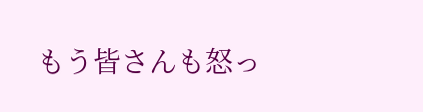もう皆さんも怒っ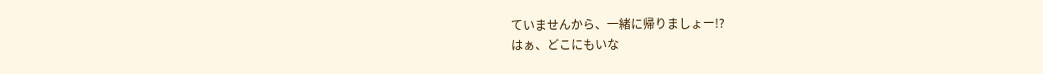ていませんから、一緒に帰りましょー!?
はぁ、どこにもいな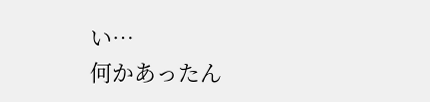い…
何かあったん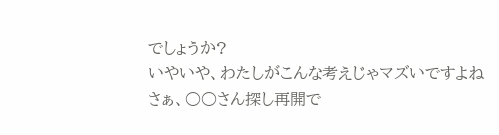でしょうか?
いやいや、わたしがこんな考えじゃマズいですよね
さぁ、○○さん探し再開で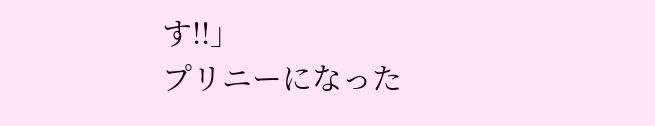す!!」
プリニーになった